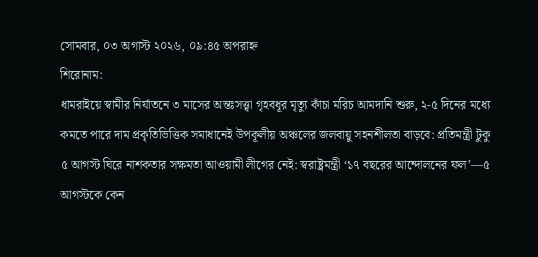সোমবার, ০৩ অগাস্ট ২০২৬, ০৯:৪৫ অপরাহ্ন
শিরোনাম:
ধামরাইয়ে স্বামীর নির্যাতনে ৩ মাসের অন্তঃসত্ত্বা গৃহবধূর মৃত্যু কাঁচা মরিচ আমদানি শুরু, ২-৫ দিনের মধ্যে কমতে পারে দাম প্রকৃতিভিত্তিক সমাধানেই উপকূলীয় অঞ্চলের জলবায়ু সহনশীলতা বাড়বে: প্রতিমন্ত্রী টুকু ৫ আগস্ট ঘিরে নাশকতার সক্ষমতা আওয়ামী লীগের নেই: স্বরাষ্ট্রমন্ত্রী ‘১৭ বছরের আন্দোলনের ফল’—৫ আগস্টকে কেন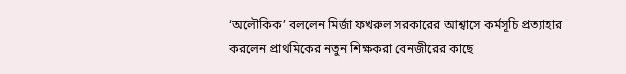‘অলৌকিক’ বললেন মির্জা ফখরুল সরকারের আশ্বাসে কর্মসূচি প্রত্যাহার করলেন প্রাথমিকের নতুন শিক্ষকরা বেনজীরের কাছে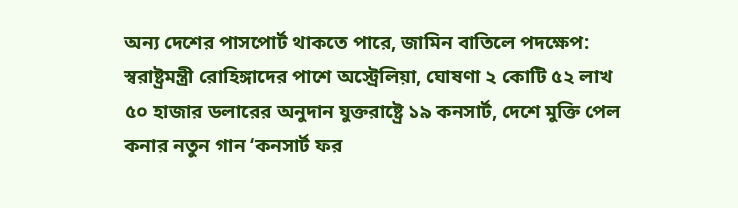অন্য দেশের পাসপোর্ট থাকতে পারে, জামিন বাতিলে পদক্ষেপ: স্বরাষ্ট্রমন্ত্রী রোহিঙ্গাদের পাশে অস্ট্রেলিয়া, ঘোষণা ২ কোটি ৫২ লাখ ৫০ হাজার ডলারের অনুদান যুক্তরাষ্ট্রে ১৯ কনসার্ট, দেশে মুক্তি পেল কনার নতুন গান ‘কনসার্ট ফর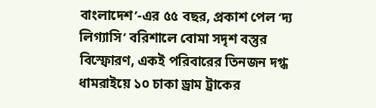বাংলাদেশ’-এর ৫৫ বছর, প্রকাশ পেল ‘দ্য লিগ্যাসি’ বরিশালে বোমা সদৃশ বস্তুর বিস্ফোরণ, একই পরিবারের তিনজন দগ্ধ ধামরাইয়ে ১০ চাকা ড্রাম ট্রাকের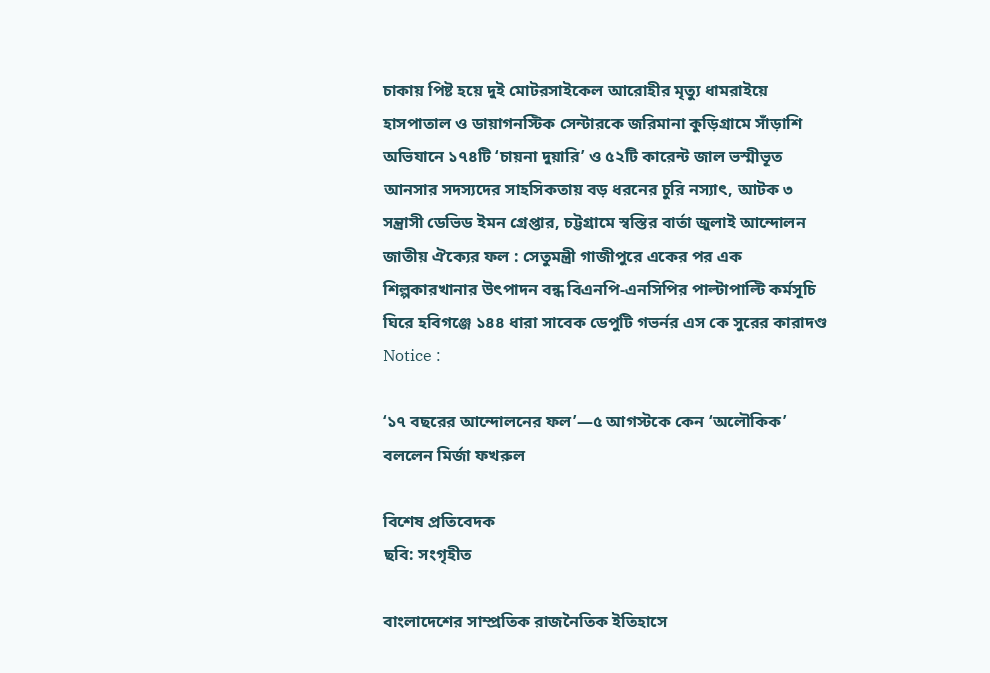চাকায় পিষ্ট হয়ে দুই মোটরসাইকেল আরোহীর মৃত্যু ধামরাইয়ে হাসপাতাল ও ডায়াগনস্টিক সেন্টারকে জরিমানা কুড়িগ্রামে সাঁড়াশি অভিযানে ১৭৪টি ‘চায়না দুয়ারি’ ও ৫২টি কারেন্ট জাল ভস্মীভূত আনসার সদস্যদের সাহসিকতায় বড় ধরনের চুরি নস্যাৎ, আটক ৩ সন্ত্রাসী ডেভিড ইমন গ্রেপ্তার, চট্টগ্রামে স্বস্তির বার্তা জুলাই আন্দোলন জাতীয় ঐক্যের ফল : সেতুমন্ত্রী গাজীপুরে একের পর এক শিল্পকারখানার উৎপাদন বন্ধ বিএনপি-এনসিপির পাল্টাপাল্টি কর্মসূচি ঘিরে হবিগঞ্জে ১৪৪ ধারা সাবেক ডেপুটি গভর্নর এস কে সুরের কারাদণ্ড
Notice :

‘১৭ বছরের আন্দোলনের ফল’—৫ আগস্টকে কেন ‘অলৌকিক’ বললেন মির্জা ফখরুল

বিশেষ প্রতিবেদক
ছবি: সংগৃহীত

বাংলাদেশের সাম্প্রতিক রাজনৈতিক ইতিহাসে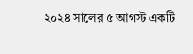২০২৪ সালের ৫ আগস্ট একটি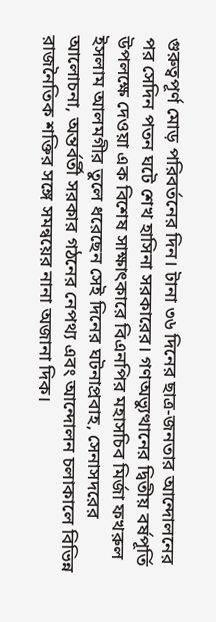গুরুত্বপূর্ণ মোড় পরিবর্তনের দিন। টানা ৩৬ দিনের ছাত্র-জনতার আন্দোলনের পর সেদিন পতন ঘটে শেখ হাসিনা সরকারের। গণঅভ্যুত্থানের দ্বিতীয় বর্ষপূর্তি উপলক্ষে দেওয়া এক বিশেষ সাক্ষাৎকারে বিএনপির মহাসচিব মির্জা ফখরুল ইসলাম আলমগীর তুলে ধরেছেন সেই দিনের ঘটনাপ্রবাহ, সেনাসদরের আলোচনা, অন্তর্বর্তী সরকার গঠনের নেপথ্য এবং আন্দোলন চলাকালে বিভিন্ন রাজনৈতিক শক্তির সঙ্গে সমন্বয়ের নানা অজানা দিক।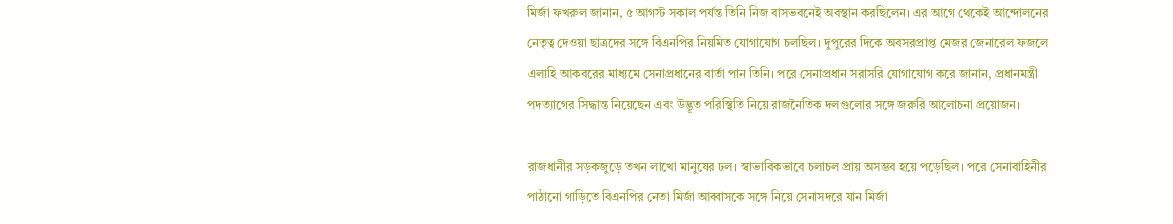মির্জা ফখরুল জানান, ৫ আগস্ট সকাল পর্যন্ত তিনি নিজ বাসভবনেই অবস্থান করছিলেন। এর আগে থেকেই আন্দোলনের নেতৃত্ব দেওয়া ছাত্রদের সঙ্গে বিএনপির নিয়মিত যোগাযোগ চলছিল। দুপুরের দিকে অবসরপ্রাপ্ত মেজর জেনারেল ফজলে এলাহি আকবরের মাধ্যমে সেনাপ্রধানের বার্তা পান তিনি। পরে সেনাপ্রধান সরাসরি যোগাযোগ করে জানান, প্রধানমন্ত্রী পদত্যাগের সিদ্ধান্ত নিয়েছেন এবং উদ্ভূত পরিস্থিতি নিয়ে রাজনৈতিক দলগুলোর সঙ্গে জরুরি আলোচনা প্রয়োজন।

রাজধানীর সড়কজুড়ে তখন লাখো মানুষের ঢল। স্বাভাবিকভাবে চলাচল প্রায় অসম্ভব হয়ে পড়েছিল। পরে সেনাবাহিনীর পাঠানো গাড়িতে বিএনপির নেতা মির্জা আব্বাসকে সঙ্গে নিয়ে সেনাসদরে যান মির্জা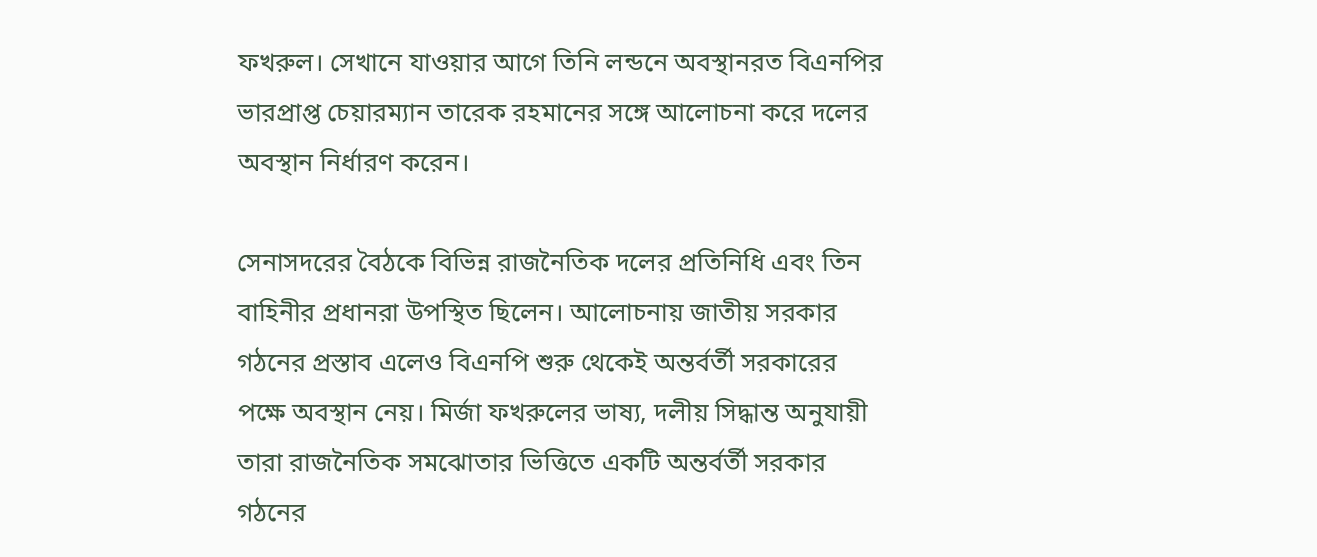ফখরুল। সেখানে যাওয়ার আগে তিনি লন্ডনে অবস্থানরত বিএনপির ভারপ্রাপ্ত চেয়ারম্যান তারেক রহমানের সঙ্গে আলোচনা করে দলের অবস্থান নির্ধারণ করেন।

সেনাসদরের বৈঠকে বিভিন্ন রাজনৈতিক দলের প্রতিনিধি এবং তিন বাহিনীর প্রধানরা উপস্থিত ছিলেন। আলোচনায় জাতীয় সরকার গঠনের প্রস্তাব এলেও বিএনপি শুরু থেকেই অন্তর্বর্তী সরকারের পক্ষে অবস্থান নেয়। মির্জা ফখরুলের ভাষ্য, দলীয় সিদ্ধান্ত অনুযায়ী তারা রাজনৈতিক সমঝোতার ভিত্তিতে একটি অন্তর্বর্তী সরকার গঠনের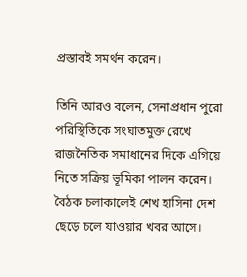প্রস্তাবই সমর্থন করেন।

তিনি আরও বলেন, সেনাপ্রধান পুরো পরিস্থিতিকে সংঘাতমুক্ত রেখে রাজনৈতিক সমাধানের দিকে এগিয়ে নিতে সক্রিয় ভূমিকা পালন করেন। বৈঠক চলাকালেই শেখ হাসিনা দেশ ছেড়ে চলে যাওয়ার খবর আসে।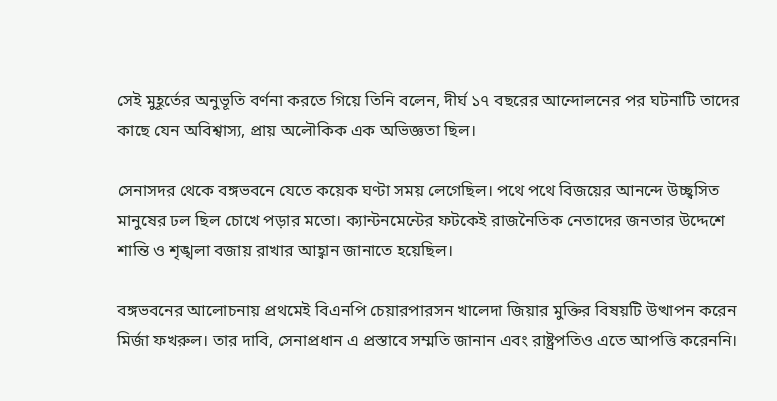সেই মুহূর্তের অনুভূতি বর্ণনা করতে গিয়ে তিনি বলেন, দীর্ঘ ১৭ বছরের আন্দোলনের পর ঘটনাটি তাদের কাছে যেন অবিশ্বাস্য, প্রায় অলৌকিক এক অভিজ্ঞতা ছিল।

সেনাসদর থেকে বঙ্গভবনে যেতে কয়েক ঘণ্টা সময় লেগেছিল। পথে পথে বিজয়ের আনন্দে উচ্ছ্বসিত মানুষের ঢল ছিল চোখে পড়ার মতো। ক্যান্টনমেন্টের ফটকেই রাজনৈতিক নেতাদের জনতার উদ্দেশে শান্তি ও শৃঙ্খলা বজায় রাখার আহ্বান জানাতে হয়েছিল।

বঙ্গভবনের আলোচনায় প্রথমেই বিএনপি চেয়ারপারসন খালেদা জিয়ার মুক্তির বিষয়টি উত্থাপন করেন মির্জা ফখরুল। তার দাবি, সেনাপ্রধান এ প্রস্তাবে সম্মতি জানান এবং রাষ্ট্রপতিও এতে আপত্তি করেননি।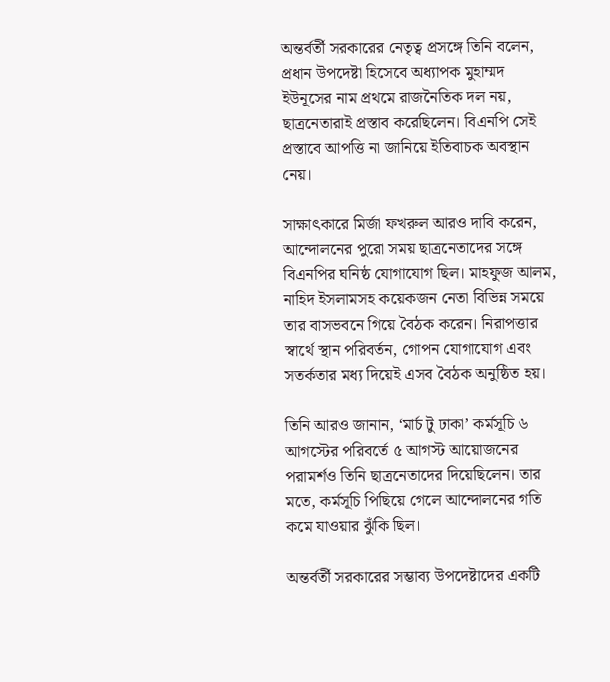অন্তর্বর্তী সরকারের নেতৃত্ব প্রসঙ্গে তিনি বলেন, প্রধান উপদেষ্টা হিসেবে অধ্যাপক মুহাম্মদ ইউনূসের নাম প্রথমে রাজনৈতিক দল নয়, ছাত্রনেতারাই প্রস্তাব করেছিলেন। বিএনপি সেই প্রস্তাবে আপত্তি না জানিয়ে ইতিবাচক অবস্থান নেয়।

সাক্ষাৎকারে মির্জা ফখরুল আরও দাবি করেন, আন্দোলনের পুরো সময় ছাত্রনেতাদের সঙ্গে বিএনপির ঘনিষ্ঠ যোগাযোগ ছিল। মাহফুজ আলম, নাহিদ ইসলামসহ কয়েকজন নেতা বিভিন্ন সময়ে তার বাসভবনে গিয়ে বৈঠক করেন। নিরাপত্তার স্বার্থে স্থান পরিবর্তন, গোপন যোগাযোগ এবং সতর্কতার মধ্য দিয়েই এসব বৈঠক অনুষ্ঠিত হয়।

তিনি আরও জানান, ‘মার্চ টু ঢাকা’ কর্মসূচি ৬ আগস্টের পরিবর্তে ৫ আগস্ট আয়োজনের পরামর্শও তিনি ছাত্রনেতাদের দিয়েছিলেন। তার মতে, কর্মসূচি পিছিয়ে গেলে আন্দোলনের গতি কমে যাওয়ার ঝুঁকি ছিল।

অন্তর্বর্তী সরকারের সম্ভাব্য উপদেষ্টাদের একটি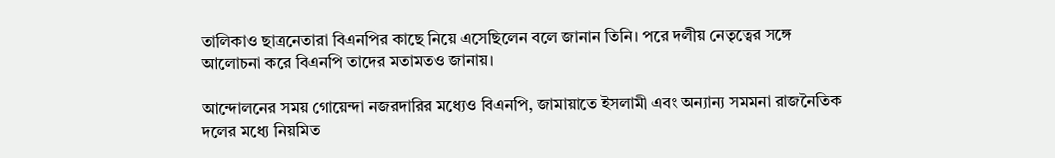তালিকাও ছাত্রনেতারা বিএনপির কাছে নিয়ে এসেছিলেন বলে জানান তিনি। পরে দলীয় নেতৃত্বের সঙ্গে আলোচনা করে বিএনপি তাদের মতামতও জানায়।

আন্দোলনের সময় গোয়েন্দা নজরদারির মধ্যেও বিএনপি, জামায়াতে ইসলামী এবং অন্যান্য সমমনা রাজনৈতিক দলের মধ্যে নিয়মিত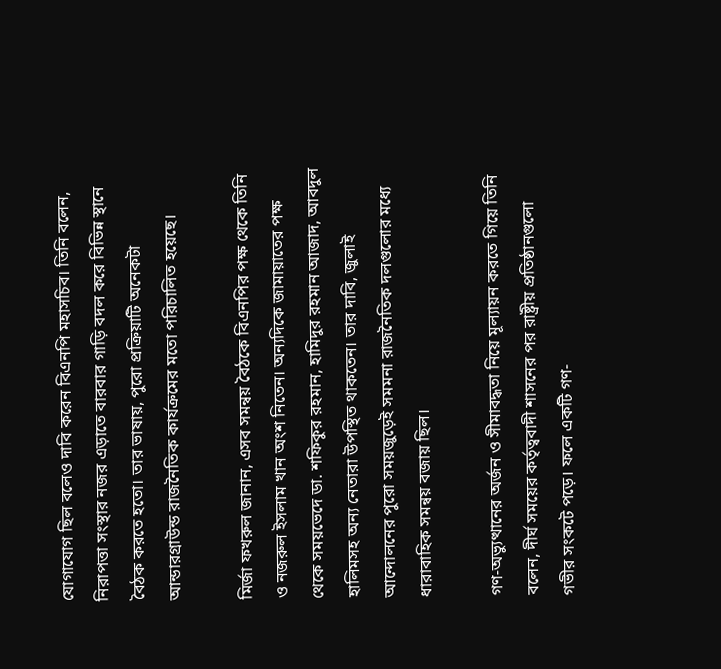যোগাযোগ ছিল বলেও দাবি করেন বিএনপি মহাসচিব। তিনি বলেন, নিরাপত্তা সংস্থার নজর এড়াতে বারবার গাড়ি বদল করে বিভিন্ন স্থানে বৈঠক করতে হতো। তার ভাষায়, পুরো প্রক্রিয়াটি অনেকটা আন্ডারগ্রাউন্ড রাজনৈতিক কার্যক্রমের মতো পরিচালিত হয়েছে।

মির্জা ফখরুল জানান, এসব সমন্বয় বৈঠকে বিএনপির পক্ষ থেকে তিনি ও নজরুল ইসলাম খান অংশ নিতেন। অন্যদিকে জামায়াতের পক্ষ থেকে সময়ভেদে ডা. শফিকুর রহমান, হামিদুর রহমান আজাদ, আবদুল হালিমসহ অন্য নেতারা উপস্থিত থাকতেন। তার দাবি, জুলাই আন্দোলনের পুরো সময়জুড়েই সমমনা রাজনৈতিক দলগুলোর মধ্যে ধারাবাহিক সমন্বয় বজায় ছিল।

গণ-অভ্যুত্থানের অর্জন ও সীমাবদ্ধতা নিয়ে মূল্যায়ন করতে গিয়ে তিনি বলেন, দীর্ঘ সময়ের কর্তৃত্ববাদী শাসনের পর রাষ্ট্রীয় প্রতিষ্ঠানগুলো গভীর সংকটে পড়ে। ফলে একটি গণ-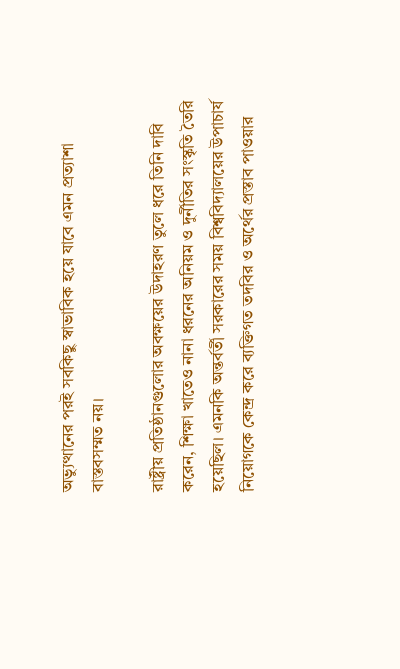অভ্যুত্থানের পরই সবকিছু স্বাভাবিক হয়ে যাবে এমন প্রত্যাশা বাস্তবসম্মত নয়।

রাষ্ট্রীয় প্রতিষ্ঠানগুলোর অবক্ষয়ের উদাহরণ তুলে ধরে তিনি দাবি করেন, শিক্ষা খাতেও নানা ধরনের অনিয়ম ও দুর্নীতির সংস্কৃতি তৈরি হয়েছিল। এমনকি অন্তর্বর্তী সরকারের সময় বিশ্ববিদ্যালয়ের উপাচার্য নিয়োগকে কেন্দ্র করে ব্যক্তিগত তদবির ও অর্থের প্রস্তাব পাওয়ার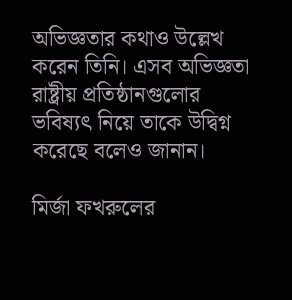অভিজ্ঞতার কথাও উল্লেখ করেন তিনি। এসব অভিজ্ঞতা রাষ্ট্রীয় প্রতিষ্ঠানগুলোর ভবিষ্যৎ নিয়ে তাকে উদ্বিগ্ন করেছে বলেও জানান।

মির্জা ফখরুলের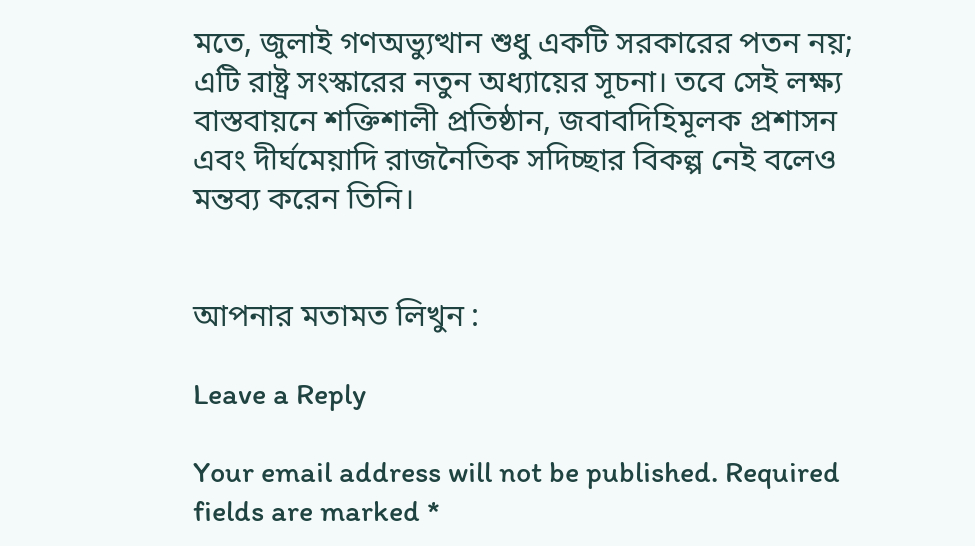মতে, জুলাই গণঅভ্যুত্থান শুধু একটি সরকারের পতন নয়; এটি রাষ্ট্র সংস্কারের নতুন অধ্যায়ের সূচনা। তবে সেই লক্ষ্য বাস্তবায়নে শক্তিশালী প্রতিষ্ঠান, জবাবদিহিমূলক প্রশাসন এবং দীর্ঘমেয়াদি রাজনৈতিক সদিচ্ছার বিকল্প নেই বলেও মন্তব্য করেন তিনি।


আপনার মতামত লিখুন :

Leave a Reply

Your email address will not be published. Required fields are marked *